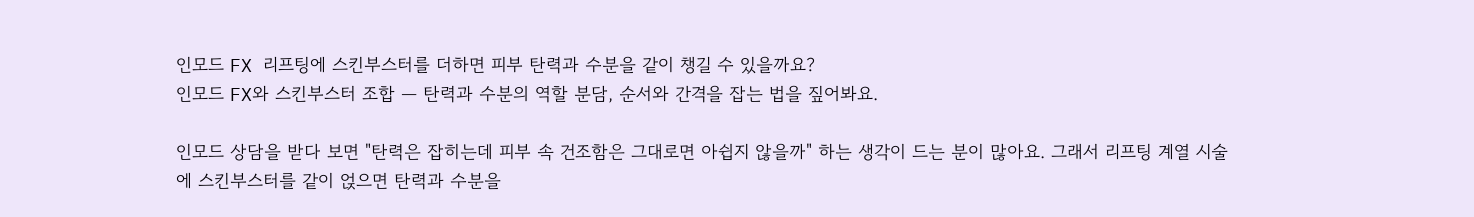인모드 FX 리프팅에 스킨부스터를 더하면 피부 탄력과 수분을 같이 챙길 수 있을까요?
인모드 FX와 스킨부스터 조합 — 탄력과 수분의 역할 분담, 순서와 간격을 잡는 법을 짚어봐요.

인모드 상담을 받다 보면 "탄력은 잡히는데 피부 속 건조함은 그대로면 아쉽지 않을까" 하는 생각이 드는 분이 많아요. 그래서 리프팅 계열 시술에 스킨부스터를 같이 얹으면 탄력과 수분을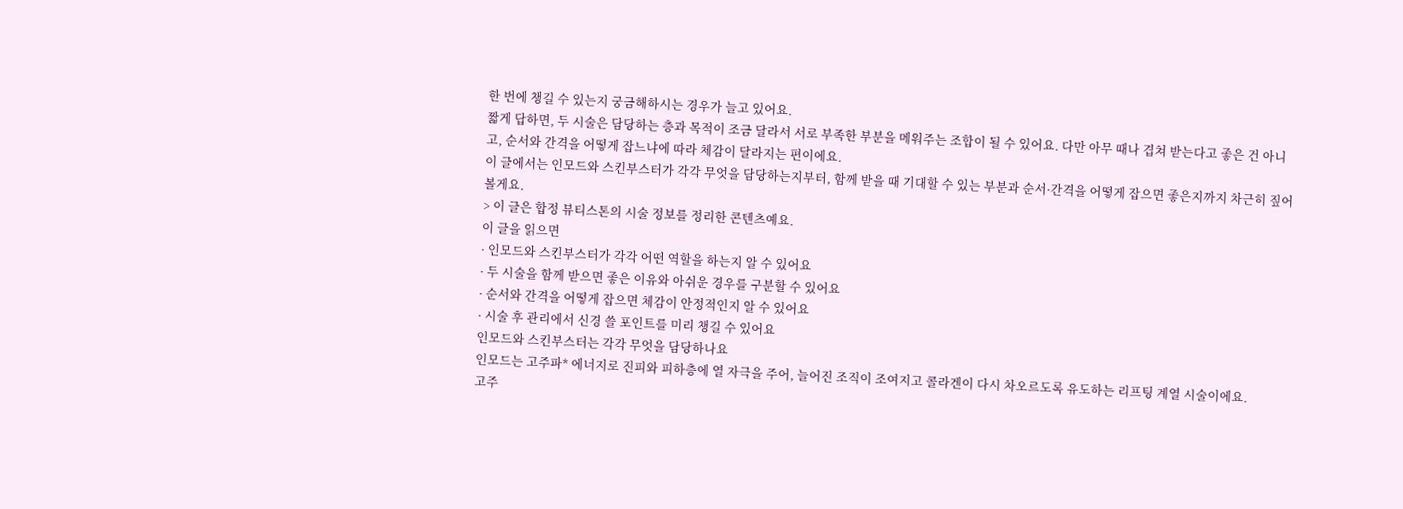한 번에 챙길 수 있는지 궁금해하시는 경우가 늘고 있어요.
짧게 답하면, 두 시술은 담당하는 층과 목적이 조금 달라서 서로 부족한 부분을 메워주는 조합이 될 수 있어요. 다만 아무 때나 겹쳐 받는다고 좋은 건 아니고, 순서와 간격을 어떻게 잡느냐에 따라 체감이 달라지는 편이에요.
이 글에서는 인모드와 스킨부스터가 각각 무엇을 담당하는지부터, 함께 받을 때 기대할 수 있는 부분과 순서·간격을 어떻게 잡으면 좋은지까지 차근히 짚어볼게요.
> 이 글은 합정 뷰티스톤의 시술 정보를 정리한 콘텐츠예요.
이 글을 읽으면
· 인모드와 스킨부스터가 각각 어떤 역할을 하는지 알 수 있어요
· 두 시술을 함께 받으면 좋은 이유와 아쉬운 경우를 구분할 수 있어요
· 순서와 간격을 어떻게 잡으면 체감이 안정적인지 알 수 있어요
· 시술 후 관리에서 신경 쓸 포인트를 미리 챙길 수 있어요
인모드와 스킨부스터는 각각 무엇을 담당하나요
인모드는 고주파* 에너지로 진피와 피하층에 열 자극을 주어, 늘어진 조직이 조여지고 콜라겐이 다시 차오르도록 유도하는 리프팅 계열 시술이에요.
고주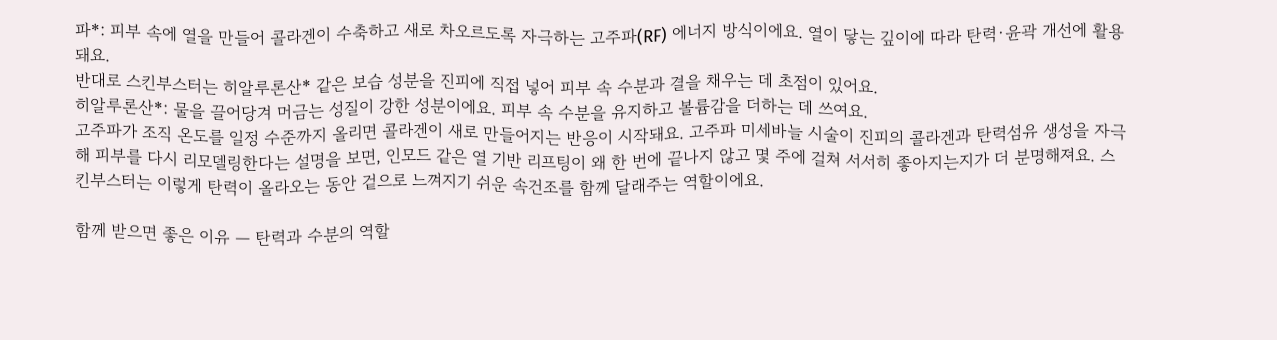파*: 피부 속에 열을 만들어 콜라겐이 수축하고 새로 차오르도록 자극하는 고주파(RF) 에너지 방식이에요. 열이 닿는 깊이에 따라 탄력·윤곽 개선에 활용돼요.
반대로 스킨부스터는 히알루론산* 같은 보습 성분을 진피에 직접 넣어 피부 속 수분과 결을 채우는 데 초점이 있어요.
히알루론산*: 물을 끌어당겨 머금는 성질이 강한 성분이에요. 피부 속 수분을 유지하고 볼륨감을 더하는 데 쓰여요.
고주파가 조직 온도를 일정 수준까지 올리면 콜라겐이 새로 만들어지는 반응이 시작돼요. 고주파 미세바늘 시술이 진피의 콜라겐과 탄력섬유 생성을 자극해 피부를 다시 리모델링한다는 설명을 보면, 인모드 같은 열 기반 리프팅이 왜 한 번에 끝나지 않고 몇 주에 걸쳐 서서히 좋아지는지가 더 분명해져요. 스킨부스터는 이렇게 탄력이 올라오는 동안 겉으로 느껴지기 쉬운 속건조를 함께 달래주는 역할이에요.

함께 받으면 좋은 이유 — 탄력과 수분의 역할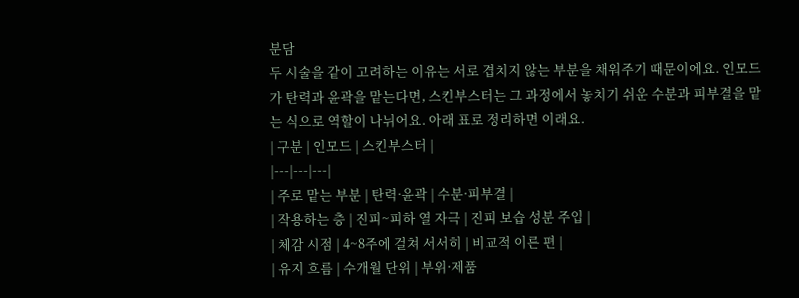분담
두 시술을 같이 고려하는 이유는 서로 겹치지 않는 부분을 채워주기 때문이에요. 인모드가 탄력과 윤곽을 맡는다면, 스킨부스터는 그 과정에서 놓치기 쉬운 수분과 피부결을 맡는 식으로 역할이 나뉘어요. 아래 표로 정리하면 이래요.
| 구분 | 인모드 | 스킨부스터 |
|---|---|---|
| 주로 맡는 부분 | 탄력·윤곽 | 수분·피부결 |
| 작용하는 층 | 진피~피하 열 자극 | 진피 보습 성분 주입 |
| 체감 시점 | 4~8주에 걸쳐 서서히 | 비교적 이른 편 |
| 유지 흐름 | 수개월 단위 | 부위·제품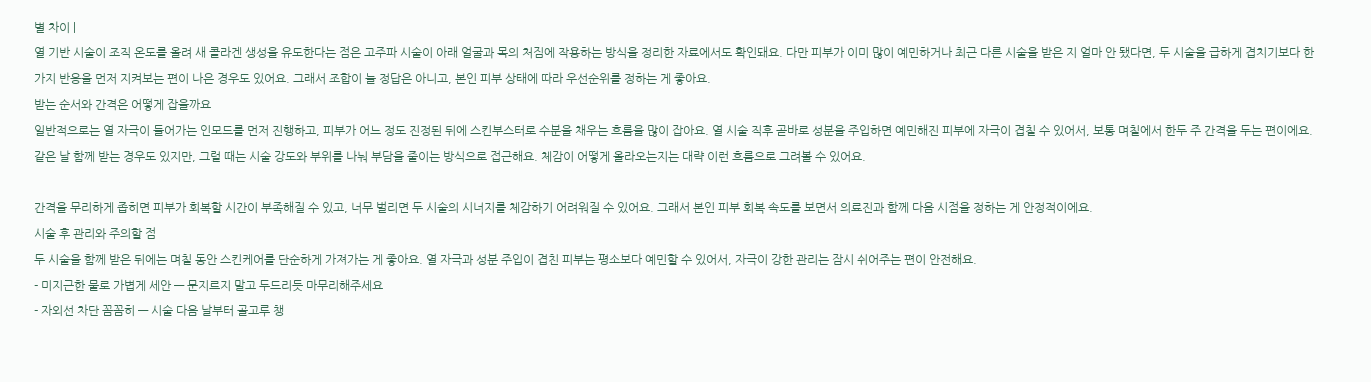별 차이 |
열 기반 시술이 조직 온도를 올려 새 콜라겐 생성을 유도한다는 점은 고주파 시술이 아래 얼굴과 목의 처짐에 작용하는 방식을 정리한 자료에서도 확인돼요. 다만 피부가 이미 많이 예민하거나 최근 다른 시술을 받은 지 얼마 안 됐다면, 두 시술을 급하게 겹치기보다 한 가지 반응을 먼저 지켜보는 편이 나은 경우도 있어요. 그래서 조합이 늘 정답은 아니고, 본인 피부 상태에 따라 우선순위를 정하는 게 좋아요.
받는 순서와 간격은 어떻게 잡을까요
일반적으로는 열 자극이 들어가는 인모드를 먼저 진행하고, 피부가 어느 정도 진정된 뒤에 스킨부스터로 수분을 채우는 흐름을 많이 잡아요. 열 시술 직후 곧바로 성분을 주입하면 예민해진 피부에 자극이 겹칠 수 있어서, 보통 며칠에서 한두 주 간격을 두는 편이에요.
같은 날 함께 받는 경우도 있지만, 그럴 때는 시술 강도와 부위를 나눠 부담을 줄이는 방식으로 접근해요. 체감이 어떻게 올라오는지는 대략 이런 흐름으로 그려볼 수 있어요.

간격을 무리하게 좁히면 피부가 회복할 시간이 부족해질 수 있고, 너무 벌리면 두 시술의 시너지를 체감하기 어려워질 수 있어요. 그래서 본인 피부 회복 속도를 보면서 의료진과 함께 다음 시점을 정하는 게 안정적이에요.
시술 후 관리와 주의할 점
두 시술을 함께 받은 뒤에는 며칠 동안 스킨케어를 단순하게 가져가는 게 좋아요. 열 자극과 성분 주입이 겹친 피부는 평소보다 예민할 수 있어서, 자극이 강한 관리는 잠시 쉬어주는 편이 안전해요.
- 미지근한 물로 가볍게 세안 — 문지르지 말고 두드리듯 마무리해주세요
- 자외선 차단 꼼꼼히 — 시술 다음 날부터 골고루 챙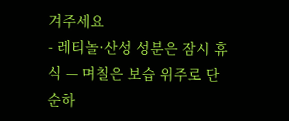겨주세요
- 레티놀·산성 성분은 잠시 휴식 — 며칠은 보습 위주로 단순하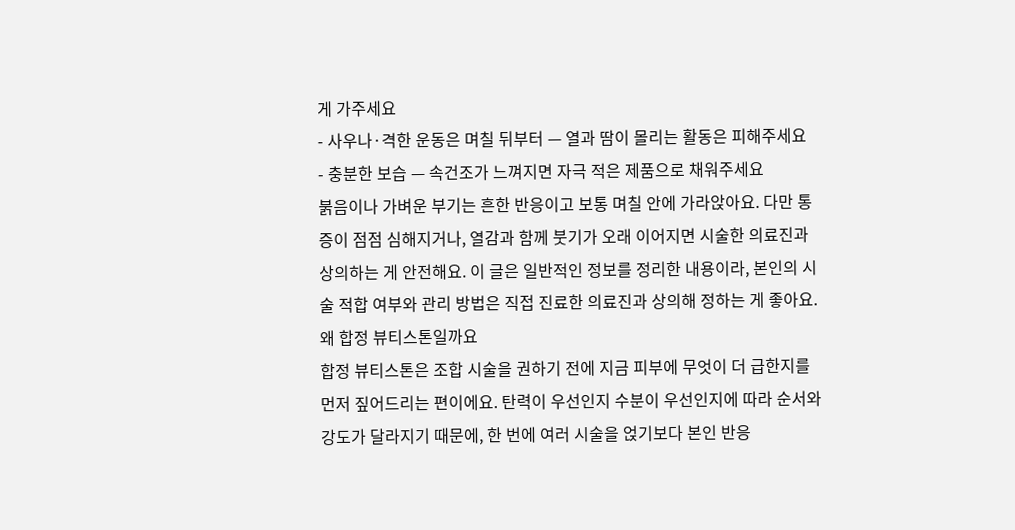게 가주세요
- 사우나·격한 운동은 며칠 뒤부터 — 열과 땀이 몰리는 활동은 피해주세요
- 충분한 보습 — 속건조가 느껴지면 자극 적은 제품으로 채워주세요
붉음이나 가벼운 부기는 흔한 반응이고 보통 며칠 안에 가라앉아요. 다만 통증이 점점 심해지거나, 열감과 함께 붓기가 오래 이어지면 시술한 의료진과 상의하는 게 안전해요. 이 글은 일반적인 정보를 정리한 내용이라, 본인의 시술 적합 여부와 관리 방법은 직접 진료한 의료진과 상의해 정하는 게 좋아요.
왜 합정 뷰티스톤일까요
합정 뷰티스톤은 조합 시술을 권하기 전에 지금 피부에 무엇이 더 급한지를 먼저 짚어드리는 편이에요. 탄력이 우선인지 수분이 우선인지에 따라 순서와 강도가 달라지기 때문에, 한 번에 여러 시술을 얹기보다 본인 반응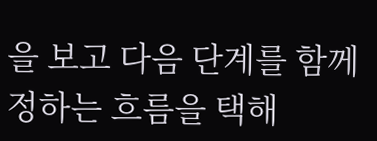을 보고 다음 단계를 함께 정하는 흐름을 택해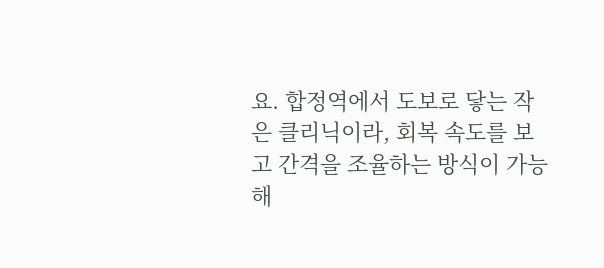요. 합정역에서 도보로 닿는 작은 클리닉이라, 회복 속도를 보고 간격을 조율하는 방식이 가능해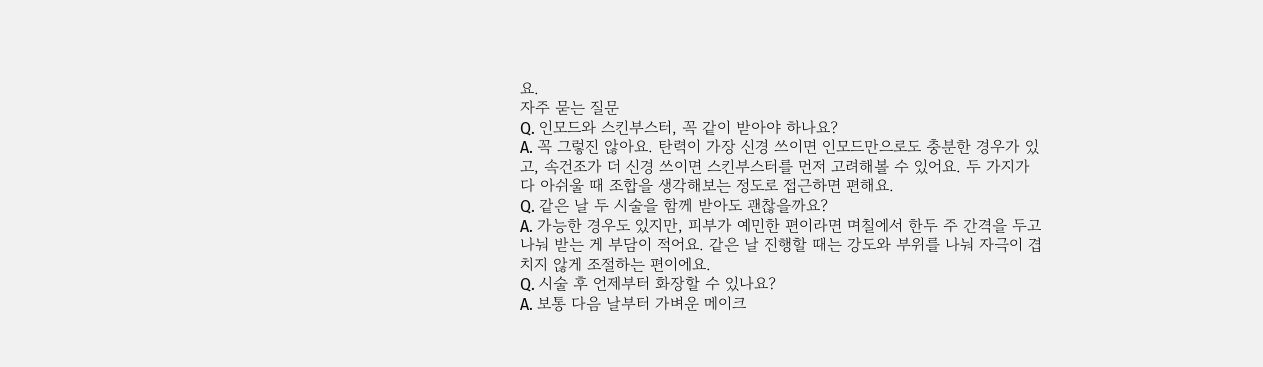요.
자주 묻는 질문
Q. 인모드와 스킨부스터, 꼭 같이 받아야 하나요?
A. 꼭 그렇진 않아요. 탄력이 가장 신경 쓰이면 인모드만으로도 충분한 경우가 있고, 속건조가 더 신경 쓰이면 스킨부스터를 먼저 고려해볼 수 있어요. 두 가지가 다 아쉬울 때 조합을 생각해보는 정도로 접근하면 편해요.
Q. 같은 날 두 시술을 함께 받아도 괜찮을까요?
A. 가능한 경우도 있지만, 피부가 예민한 편이라면 며칠에서 한두 주 간격을 두고 나눠 받는 게 부담이 적어요. 같은 날 진행할 때는 강도와 부위를 나눠 자극이 겹치지 않게 조절하는 편이에요.
Q. 시술 후 언제부터 화장할 수 있나요?
A. 보통 다음 날부터 가벼운 메이크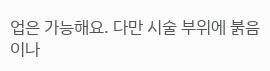업은 가능해요. 다만 시술 부위에 붉음이나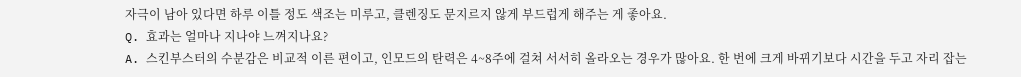자극이 남아 있다면 하루 이틀 정도 색조는 미루고, 클렌징도 문지르지 않게 부드럽게 해주는 게 좋아요.
Q. 효과는 얼마나 지나야 느껴지나요?
A. 스킨부스터의 수분감은 비교적 이른 편이고, 인모드의 탄력은 4~8주에 걸쳐 서서히 올라오는 경우가 많아요. 한 번에 크게 바뀌기보다 시간을 두고 자리 잡는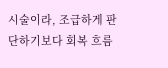시술이라, 조급하게 판단하기보다 회복 흐름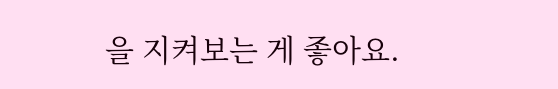을 지켜보는 게 좋아요.